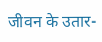जीवन के उतार-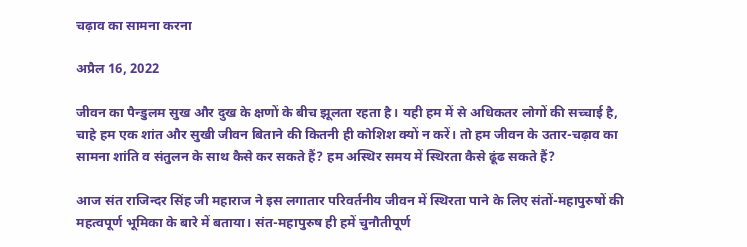चढ़ाव का सामना करना

अप्रैल 16, 2022

जीवन का पैन्डुलम सुख और दुख के क्षणों के बीच झूलता रहता है। यही हम में से अधिकतर लोगों की सच्चाई है, चाहे हम एक शांत और सुखी जीवन बिताने की कितनी ही कोशिश क्यों न करें। तो हम जीवन के उतार-चढ़ाव का सामना शांति व संतुलन के साथ कैसे कर सकते हैं? हम अस्थिर समय में स्थिरता कैसे ढूंढ सकते हैं?

आज संत राजिन्दर सिंह जी महाराज ने इस लगातार परिवर्तनीय जीवन में स्थिरता पाने के लिए संतों-महापुरुषों की महत्वपूर्ण भूमिका के बारे में बताया। संत-महापुरुष ही हमें चुनौतीपूर्ण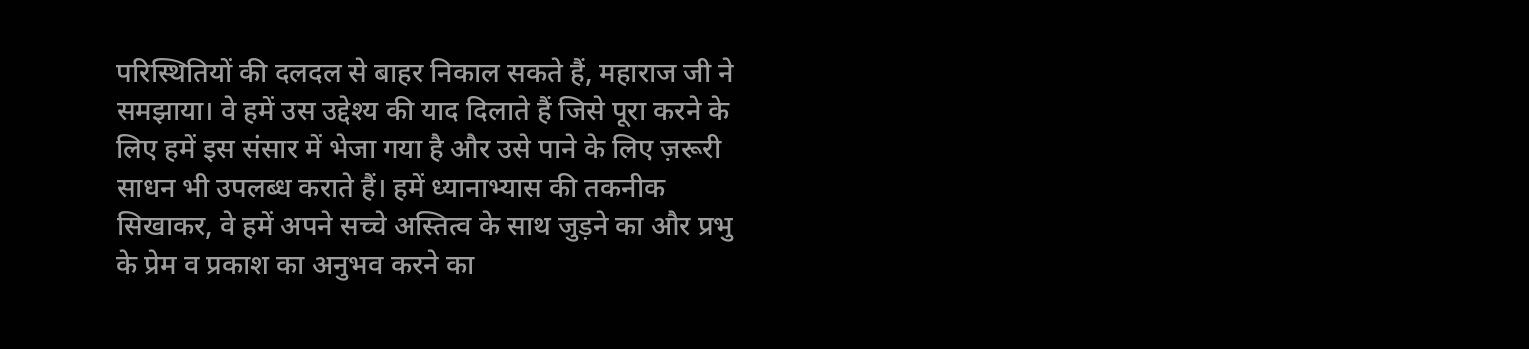परिस्थितियों की दलदल से बाहर निकाल सकते हैं, महाराज जी ने समझाया। वे हमें उस उद्देश्य की याद दिलाते हैं जिसे पूरा करने के लिए हमें इस संसार में भेजा गया है और उसे पाने के लिए ज़रूरी साधन भी उपलब्ध कराते हैं। हमें ध्यानाभ्यास की तकनीक सिखाकर, वे हमें अपने सच्चे अस्तित्व के साथ जुड़ने का और प्रभु के प्रेम व प्रकाश का अनुभव करने का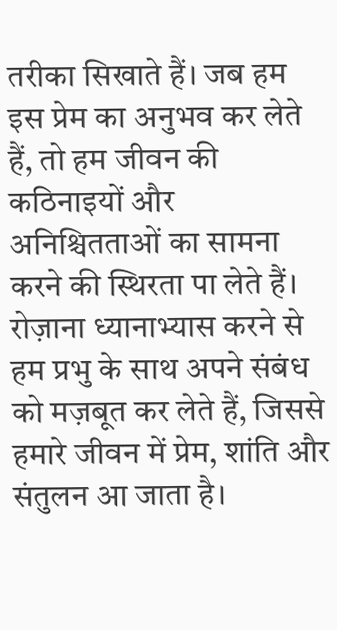तरीका सिखाते हैं। जब हम इस प्रेम का अनुभव कर लेते हैं, तो हम जीवन की कठिनाइयों और अनिश्चितताओं का सामना करने की स्थिरता पा लेते हैं। रोज़ाना ध्यानाभ्यास करने से हम प्रभु के साथ अपने संबंध को मज़बूत कर लेते हैं, जिससे हमारे जीवन में प्रेम, शांति और संतुलन आ जाता है।